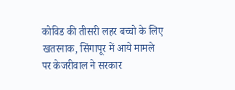कोविड की तीसरी लहर बच्चो के लिए खतरनाक, सिंगापूर में आये मामले पर केजरीवाल ने सरकार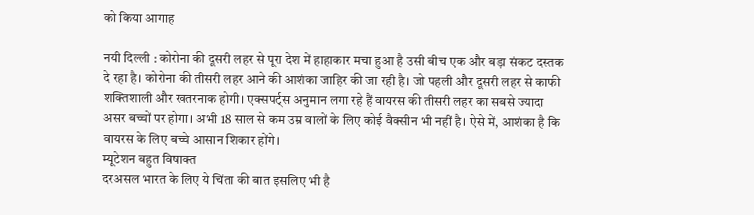को किया आगाह

नयी दिल्ली : कोरोना की दूसरी लहर से पूरा देश में हाहाकार मचा हुआ है उसी बीच एक और बड़ा संकट दस्तक दे रहा है। कोरोना की तीसरी लहर आने की आशंका जाहिर की जा रही है। जो पहली और दूसरी लहर से काफी शक्तिशाली और खतरनाक होगी। एक्सपर्ट्स अनुमान लगा रहे हैं वायरस की तीसरी लहर का सबसे ज्यादा असर बच्चों पर होगा। अभी 18 साल से कम उम्र वालों के लिए कोई वैक्सीन भी नहीं है। ऐसे में, आशंका है कि वायरस के लिए बच्चे आसान शिकार होंगे।
म्यूटेशन बहुत विषाक्त
दरअसल भारत के लिए ये चिंता की बात इसलिए भी है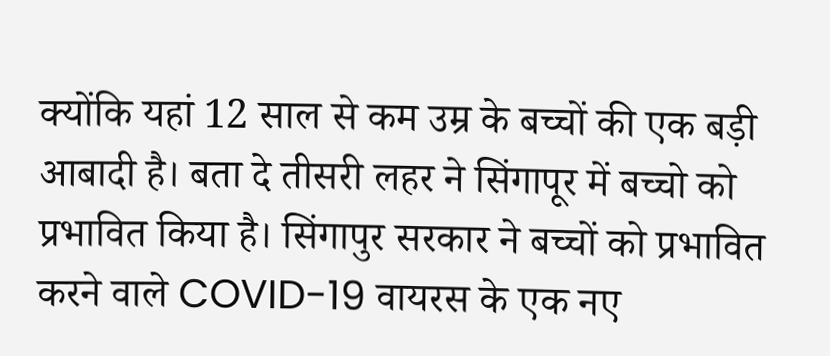क्योंकि यहां 12 साल से कम उम्र के बच्चों की एक बड़ी आबादी है। बता दे तीसरी लहर ने सिंगापूर में बच्चो को प्रभावित किया है। सिंगापुर सरकार ने बच्चों को प्रभावित करने वाले COVID-19 वायरस के एक नए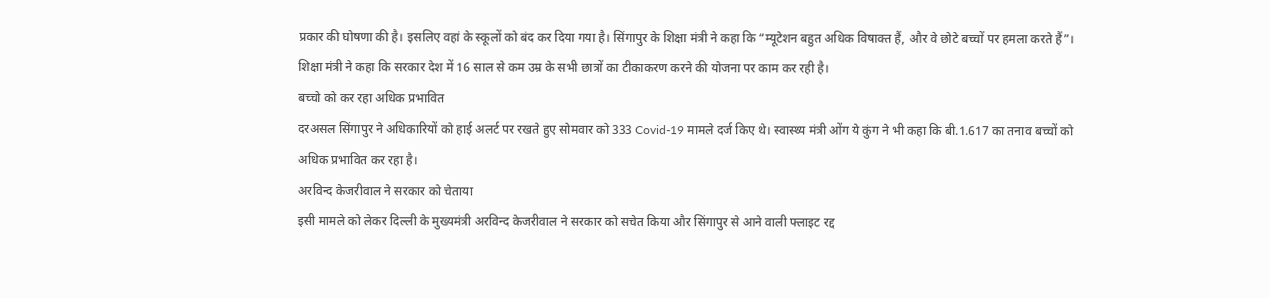प्रकार की घोषणा की है। इसलिए वहां के स्कूलों को बंद कर दिया गया है। सिंगापुर के शिक्षा मंत्री ने कहा कि “म्यूटेशन बहुत अधिक विषाक्त हैं, और वे छोटे बच्चों पर हमला करते हैं”। शिक्षा मंत्री ने कहा कि सरकार देश में 16 साल से कम उम्र के सभी छात्रों का टीकाकरण करने की योजना पर काम कर रही है।
बच्चो को कर रहा अधिक प्रभावित
दरअसल सिंगापुर ने अधिकारियों को हाई अलर्ट पर रखते हुए सोमवार को 333 Covid-19 मामले दर्ज किए थे। स्वास्थ्य मंत्री ओंग ये कुंग ने भी कहा कि बी.1.617 का तनाव बच्चों को अधिक प्रभावित कर रहा है।
अरविन्द केजरीवाल ने सरकार को चेताया
इसी मामले को लेकर दिल्ली के मुख्यमंत्री अरविन्द केजरीवाल ने सरकार को सचेत किया और सिंगापुर से आने वाली फ्लाइट रद्द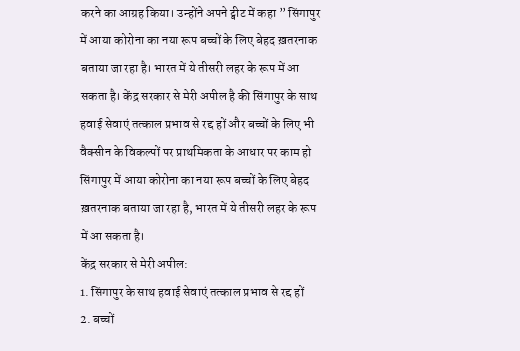करने का आग्रह किया। उन्होंने अपने ट्वीट में कहा ” सिंगापुर में आया कोरोना का नया रूप बच्चों के लिए बेहद ख़तरनाक बताया जा रहा है। भारत में ये तीसरी लहर के रूप में आ सकता है। केंद्र सरकार से मेरी अपील है की सिंगापुर के साथ हवाई सेवाएं तत्काल प्रभाव से रद्द हों और बच्चों के लिए भी वैक्सीन के विकल्पों पर प्राथमिकता के आधार पर काम हो
सिंगापुर में आया कोरोना का नया रूप बच्चों के लिए बेहद ख़तरनाक बताया जा रहा है, भारत में ये तीसरी लहर के रूप में आ सकता है।
केंद्र सरकार से मेरी अपील:
1. सिंगापुर के साथ हवाई सेवाएं तत्काल प्रभाव से रद्द हों
2. बच्चों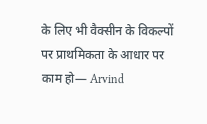के लिए भी वैक्सीन के विकल्पों पर प्राथमिकता के आधार पर काम हो— Arvind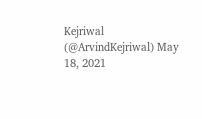Kejriwal (@ArvindKejriwal) May 18, 2021